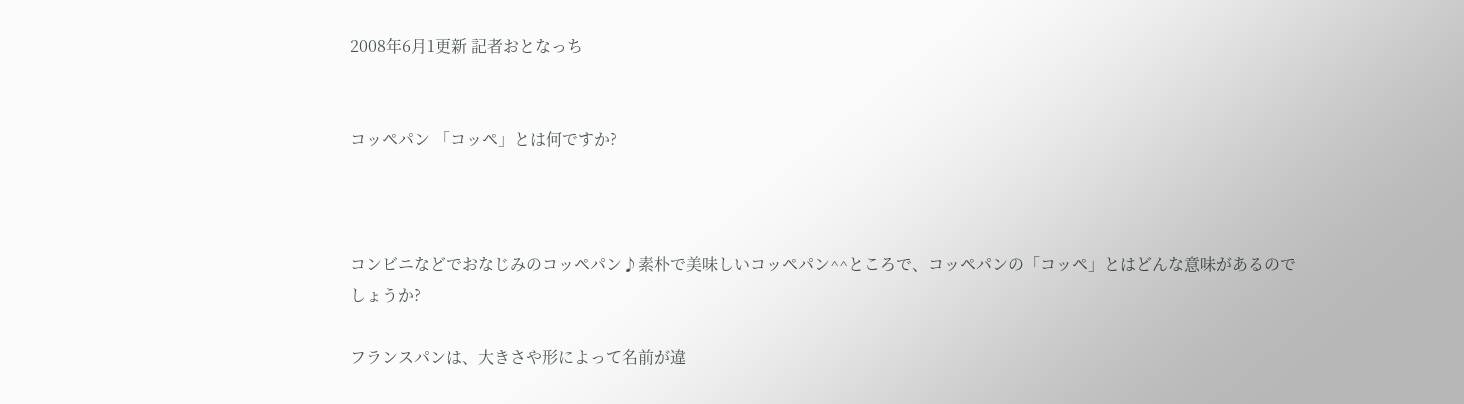2008年6月1更新 記者おとなっち


コッペパン 「コッペ」とは何ですか?



コンビニなどでおなじみのコッペパン♪素朴で美味しいコッペパン^^ところで、コッペパンの「コッペ」とはどんな意味があるのでしょうか?

フランスパンは、大きさや形によって名前が違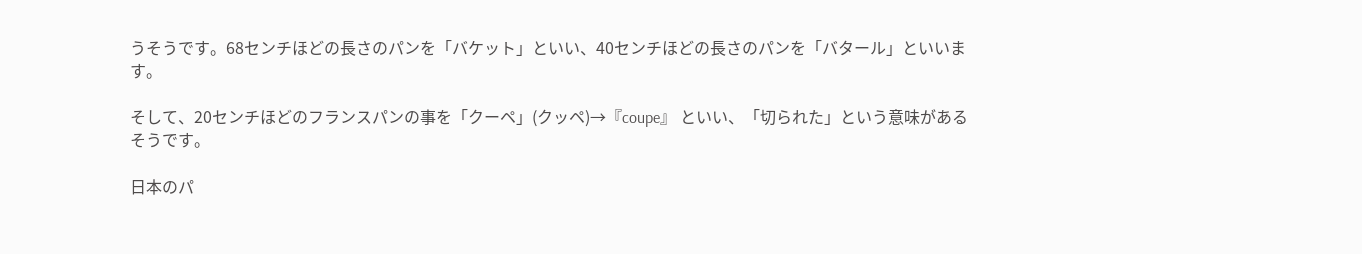うそうです。68センチほどの長さのパンを「バケット」といい、40センチほどの長さのパンを「バタール」といいます。

そして、20センチほどのフランスパンの事を「クーペ」(クッペ)→『coupe』 といい、「切られた」という意味があるそうです。

日本のパ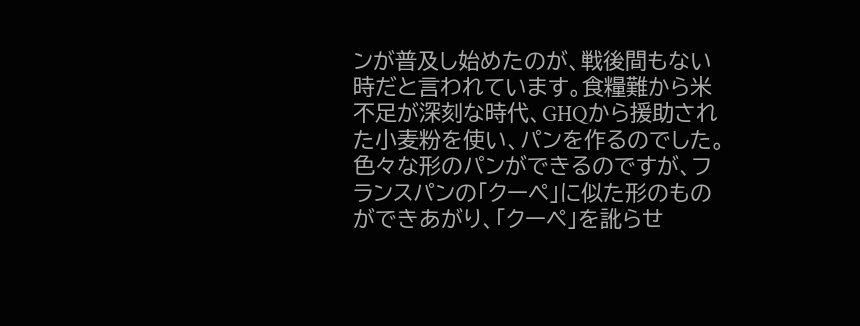ンが普及し始めたのが、戦後間もない時だと言われています。食糧難から米不足が深刻な時代、GHQから援助された小麦粉を使い、パンを作るのでした。色々な形のパンができるのですが、フランスパンの「クーペ」に似た形のものができあがり、「クーペ」を訛らせ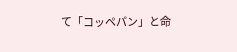て「コッペパン」と命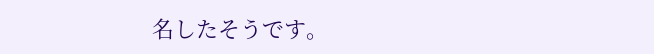名したそうです。